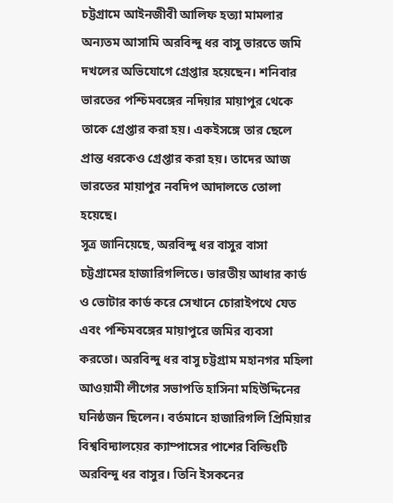চট্টগ্রামে আইনজীবী আলিফ হত্যা মামলার অন্যতম আসামি অরবিন্দু ধর বাসু ভারতে জমি দখলের অভিযোগে গ্রেপ্তার হয়েছেন। শনিবার ভারতের পশ্চিমবঙ্গের নদিয়ার মায়াপুর থেকে তাকে গ্রেপ্তার করা হয়। একইসঙ্গে তার ছেলে প্রান্ত ধরকেও গ্রেপ্তার করা হয়। তাদের আজ ভারতের মায়াপুর নবদিপ আদালতে তোলা হয়েছে।
সূত্র জানিয়েছে, অরবিন্দু ধর বাসুর বাসা চট্টগ্রামের হাজারিগলিতে। ভারতীয় আধার কার্ড ও ভোটার কার্ড করে সেখানে চোরাইপথে যেত এবং পশ্চিমবঙ্গের মায়াপুরে জমির ব্যবসা করতো। অরবিন্দু ধর বাসু চট্টগ্রাম মহানগর মহিলা আওয়ামী লীগের সভাপতি হাসিনা মহিউদ্দিনের ঘনিষ্ঠজন ছিলেন। বর্তমানে হাজারিগলি প্রিমিয়ার বিশ্ববিদ্যালয়ের ক্যাম্পাসের পাশের বিল্ডিংটি অরবিন্দু ধর বাসুর। তিনি ইসকনের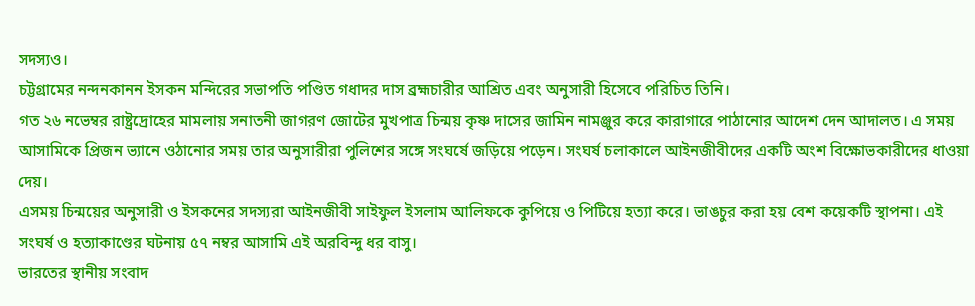সদস্যও।
চট্টগ্রামের নন্দনকানন ইসকন মন্দিরের সভাপতি পণ্ডিত গধাদর দাস ব্রহ্মচারীর আশ্রিত এবং অনুসারী হিসেবে পরিচিত তিনি।
গত ২৬ নভেম্বর রাষ্ট্রদ্রোহের মামলায় সনাতনী জাগরণ জোটের মুখপাত্র চিন্ময় কৃষ্ণ দাসের জামিন নামঞ্জুর করে কারাগারে পাঠানোর আদেশ দেন আদালত। এ সময় আসামিকে প্রিজন ভ্যানে ওঠানোর সময় তার অনুসারীরা পুলিশের সঙ্গে সংঘর্ষে জড়িয়ে পড়েন। সংঘর্ষ চলাকালে আইনজীবীদের একটি অংশ বিক্ষোভকারীদের ধাওয়া দেয়।
এসময় চিন্ময়ের অনুসারী ও ইসকনের সদস্যরা আইনজীবী সাইফুল ইসলাম আলিফকে কুপিয়ে ও পিটিয়ে হত্যা করে। ভাঙচুর করা হয় বেশ কয়েকটি স্থাপনা। এই সংঘর্ষ ও হত্যাকাণ্ডের ঘটনায় ৫৭ নম্বর আসামি এই অরবিন্দু ধর বাসু।
ভারতের স্থানীয় সংবাদ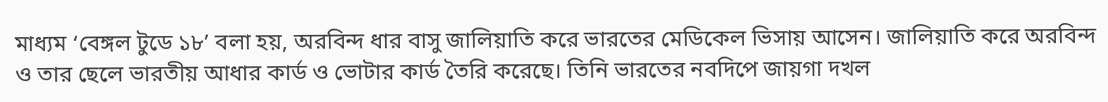মাধ্যম ‘বেঙ্গল টুডে ১৮’ বলা হয়, অরবিন্দ ধার বাসু জালিয়াতি করে ভারতের মেডিকেল ভিসায় আসেন। জালিয়াতি করে অরবিন্দ ও তার ছেলে ভারতীয় আধার কার্ড ও ভোটার কার্ড তৈরি করেছে। তিনি ভারতের নবদিপে জায়গা দখল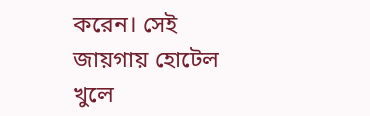করেন। সেই জায়গায় হোটেল খুলে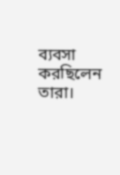ব্যবসা করছিলেন তারা।